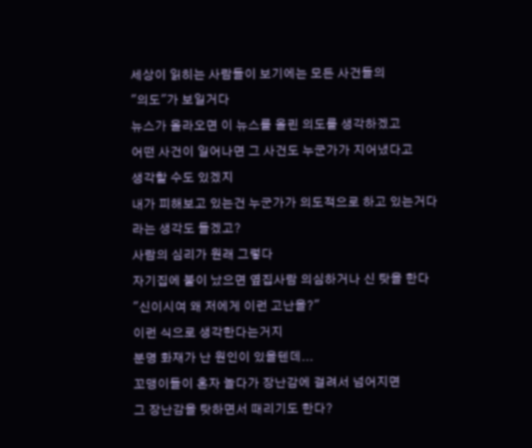세상이 읽히는 사람들이 보기에는 모든 사건들의
"의도"가 보일거다
뉴스가 올라오면 이 뉴스를 올린 의도를 생각하겠고
어떤 사건이 일어나면 그 사건도 누군가가 지어냈다고
생각할 수도 있겠지
내가 피해보고 있는건 누군가가 의도적으로 하고 있는거다
라는 생각도 들겠고?
사람의 심리가 원래 그렇다
자기집에 불이 났으면 옆집사람 의심하거나 신 탓을 한다
"신이시여 왜 저에게 이런 고난을?"
이런 식으로 생각한다는거지
분명 화재가 난 원인이 있을텐데...
꼬맹이들이 혼자 놀다가 장난감에 걸려서 넘어지면
그 장난감을 탓하면서 때리기도 한다?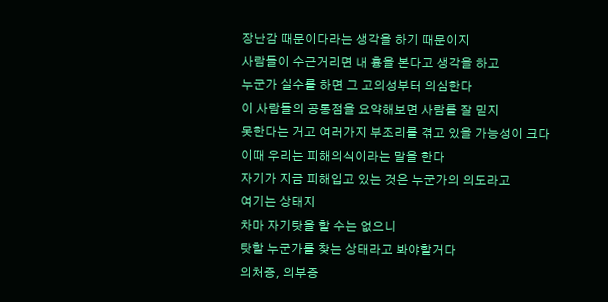장난감 때문이다라는 생각을 하기 때문이지
사람들이 수근거리면 내 흉을 본다고 생각을 하고
누군가 실수를 하면 그 고의성부터 의심한다
이 사람들의 공통점을 요약해보면 사람를 잘 믿지
못한다는 거고 여러가지 부조리를 겪고 있을 가능성이 크다
이때 우리는 피해의식이라는 말을 한다
자기가 지금 피해입고 있는 것은 누군가의 의도라고
여기는 상태지
차마 자기탓을 할 수는 없으니
탓할 누군가를 찾는 상태라고 봐야할거다
의처증, 의부증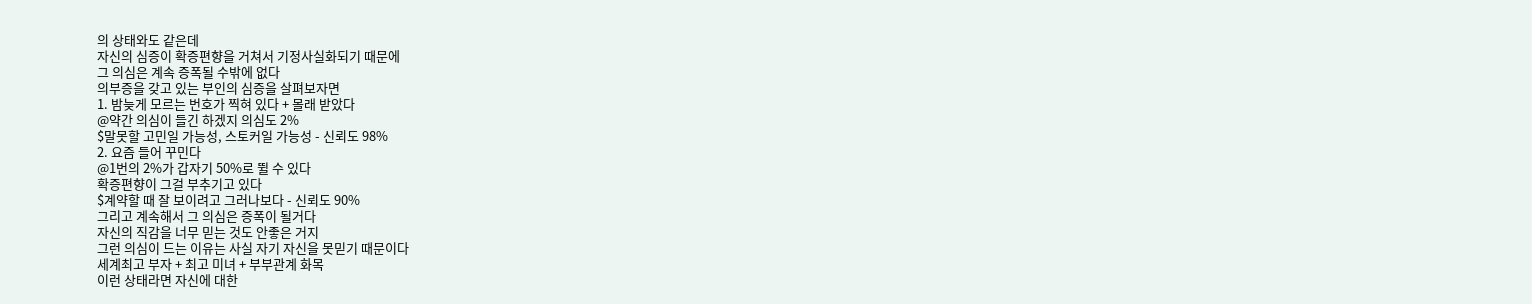의 상태와도 같은데
자신의 심증이 확증편향을 거쳐서 기정사실화되기 때문에
그 의심은 계속 증폭될 수밖에 없다
의부증을 갖고 있는 부인의 심증을 살펴보자면
1. 밤늦게 모르는 번호가 찍혀 있다 + 몰래 받았다
@약간 의심이 들긴 하겠지 의심도 2%
$말못할 고민일 가능성, 스토커일 가능성 - 신뢰도 98%
2. 요즘 들어 꾸민다
@1번의 2%가 갑자기 50%로 뛸 수 있다
확증편향이 그걸 부추기고 있다
$계약할 때 잘 보이려고 그러나보다 - 신뢰도 90%
그리고 계속해서 그 의심은 증폭이 될거다
자신의 직감을 너무 믿는 것도 안좋은 거지
그런 의심이 드는 이유는 사실 자기 자신을 못믿기 때문이다
세계최고 부자 + 최고 미녀 + 부부관계 화목
이런 상태라면 자신에 대한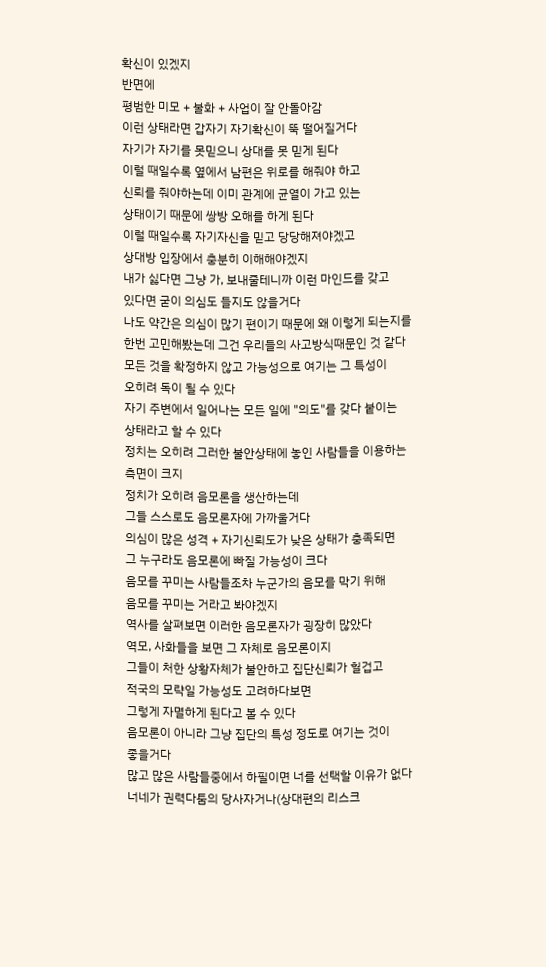확신이 있겠지
반면에
평범한 미모 + 불화 + 사업이 잘 안돌아감
이런 상태라면 갑자기 자기확신이 뚝 떨어질거다
자기가 자기를 못믿으니 상대를 못 믿게 된다
이럴 때일수록 옆에서 남편은 위로를 해줘야 하고
신뢰를 줘야하는데 이미 관계에 균열이 가고 있는
상태이기 때문에 쌍방 오해를 하게 된다
이럴 때일수록 자기자신을 믿고 당당해져야겠고
상대방 입장에서 충분히 이해해야겠지
내가 싫다면 그냥 가, 보내줄테니까 이런 마인드를 갖고
있다면 굳이 의심도 들지도 않을거다
나도 약간은 의심이 많기 편이기 때문에 왜 이렇게 되는지를
한번 고민해봤는데 그건 우리들의 사고방식때문인 것 같다
모든 것을 확정하지 않고 가능성으로 여기는 그 특성이
오히려 독이 될 수 있다
자기 주변에서 일어나는 모든 일에 "의도"를 갖다 붙이는
상태라고 할 수 있다
정치는 오히려 그러한 불안상태에 놓인 사람들을 이용하는
측면이 크지
정치가 오히려 음모론을 생산하는데
그들 스스로도 음모론자에 가까울거다
의심이 많은 성격 + 자기신뢰도가 낮은 상태가 충족되면
그 누구라도 음모론에 빠질 가능성이 크다
음모를 꾸미는 사람들조차 누군가의 음모를 막기 위해
음모를 꾸미는 거라고 봐야겠지
역사를 살펴보면 이러한 음모론자가 굉장히 많았다
역모, 사화들을 보면 그 자체로 음모론이지
그들이 처한 상황자체가 불안하고 집단신뢰가 헐겁고
적국의 모략일 가능성도 고려하다보면
그렇게 자멸하게 된다고 볼 수 있다
음모론이 아니라 그냥 집단의 특성 정도로 여기는 것이
좋을거다
많고 많은 사람들중에서 하필이면 너를 선택할 이유가 없다
너네가 권력다툼의 당사자거나(상대편의 리스크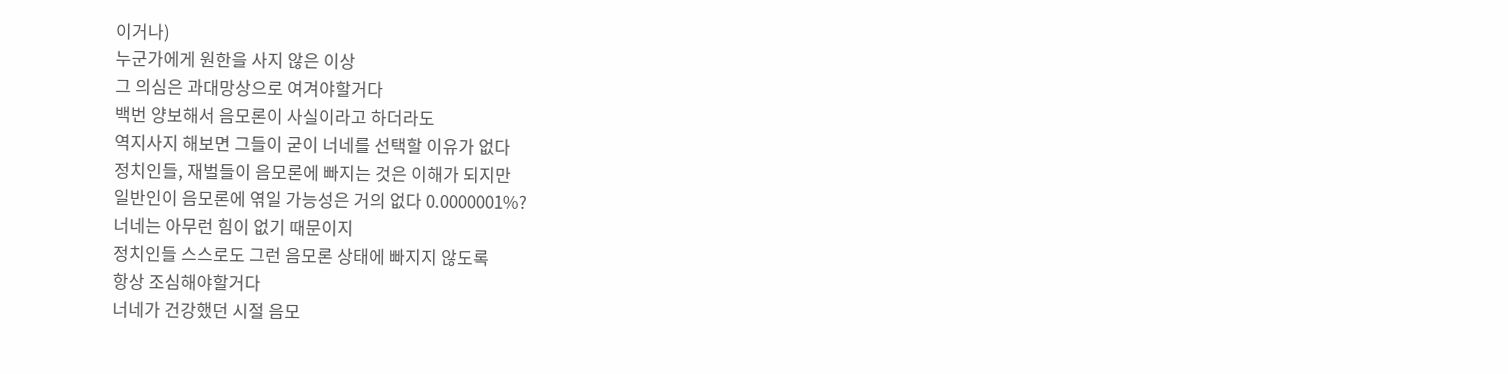이거나)
누군가에게 원한을 사지 않은 이상
그 의심은 과대망상으로 여겨야할거다
백번 양보해서 음모론이 사실이라고 하더라도
역지사지 해보면 그들이 굳이 너네를 선택할 이유가 없다
정치인들, 재벌들이 음모론에 빠지는 것은 이해가 되지만
일반인이 음모론에 엮일 가능성은 거의 없다 0.0000001%?
너네는 아무런 힘이 없기 때문이지
정치인들 스스로도 그런 음모론 상태에 빠지지 않도록
항상 조심해야할거다
너네가 건강했던 시절 음모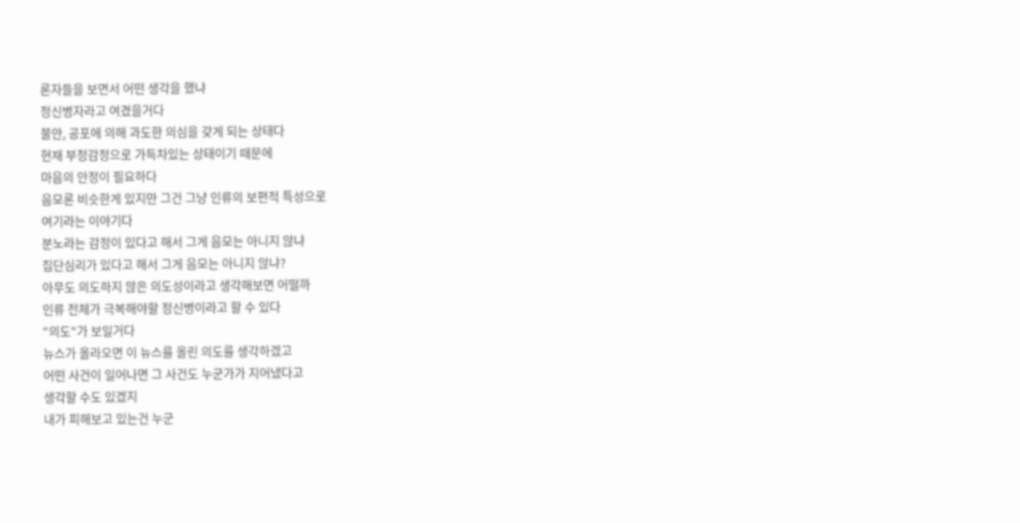론자들을 보면서 어떤 생각을 했냐
정신병자라고 여겼을거다
불안, 공포에 의해 과도한 의심을 갖게 되는 상태다
현재 부정감정으로 가득차있는 상태이기 때문에
마음의 안정이 필요하다
음모론 비슷한게 있지만 그건 그냥 인류의 보편적 특성으로
여기라는 이야기다
분노라는 감정이 있다고 해서 그게 음모는 아니지 않냐
집단심리가 있다고 해서 그게 음모는 아니지 않냐?
아무도 의도하지 않은 의도성이라고 생각해보면 어떨까
인류 전체가 극복해야할 정신병이라고 할 수 있다
"의도"가 보일거다
뉴스가 올라오면 이 뉴스를 올린 의도를 생각하겠고
어떤 사건이 일어나면 그 사건도 누군가가 지어냈다고
생각할 수도 있겠지
내가 피해보고 있는건 누군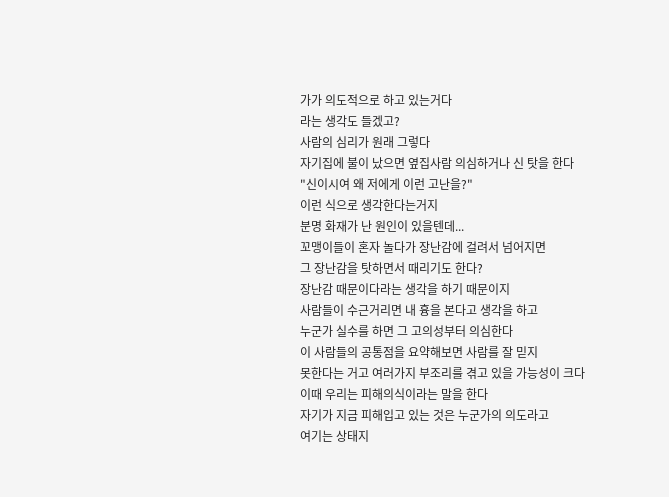가가 의도적으로 하고 있는거다
라는 생각도 들겠고?
사람의 심리가 원래 그렇다
자기집에 불이 났으면 옆집사람 의심하거나 신 탓을 한다
"신이시여 왜 저에게 이런 고난을?"
이런 식으로 생각한다는거지
분명 화재가 난 원인이 있을텐데...
꼬맹이들이 혼자 놀다가 장난감에 걸려서 넘어지면
그 장난감을 탓하면서 때리기도 한다?
장난감 때문이다라는 생각을 하기 때문이지
사람들이 수근거리면 내 흉을 본다고 생각을 하고
누군가 실수를 하면 그 고의성부터 의심한다
이 사람들의 공통점을 요약해보면 사람를 잘 믿지
못한다는 거고 여러가지 부조리를 겪고 있을 가능성이 크다
이때 우리는 피해의식이라는 말을 한다
자기가 지금 피해입고 있는 것은 누군가의 의도라고
여기는 상태지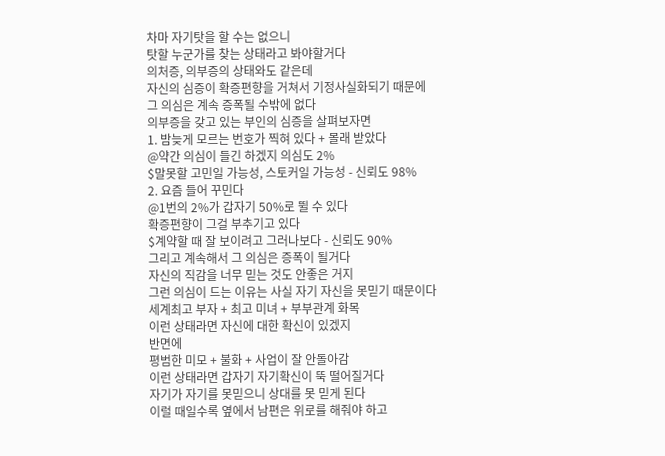차마 자기탓을 할 수는 없으니
탓할 누군가를 찾는 상태라고 봐야할거다
의처증, 의부증의 상태와도 같은데
자신의 심증이 확증편향을 거쳐서 기정사실화되기 때문에
그 의심은 계속 증폭될 수밖에 없다
의부증을 갖고 있는 부인의 심증을 살펴보자면
1. 밤늦게 모르는 번호가 찍혀 있다 + 몰래 받았다
@약간 의심이 들긴 하겠지 의심도 2%
$말못할 고민일 가능성, 스토커일 가능성 - 신뢰도 98%
2. 요즘 들어 꾸민다
@1번의 2%가 갑자기 50%로 뛸 수 있다
확증편향이 그걸 부추기고 있다
$계약할 때 잘 보이려고 그러나보다 - 신뢰도 90%
그리고 계속해서 그 의심은 증폭이 될거다
자신의 직감을 너무 믿는 것도 안좋은 거지
그런 의심이 드는 이유는 사실 자기 자신을 못믿기 때문이다
세계최고 부자 + 최고 미녀 + 부부관계 화목
이런 상태라면 자신에 대한 확신이 있겠지
반면에
평범한 미모 + 불화 + 사업이 잘 안돌아감
이런 상태라면 갑자기 자기확신이 뚝 떨어질거다
자기가 자기를 못믿으니 상대를 못 믿게 된다
이럴 때일수록 옆에서 남편은 위로를 해줘야 하고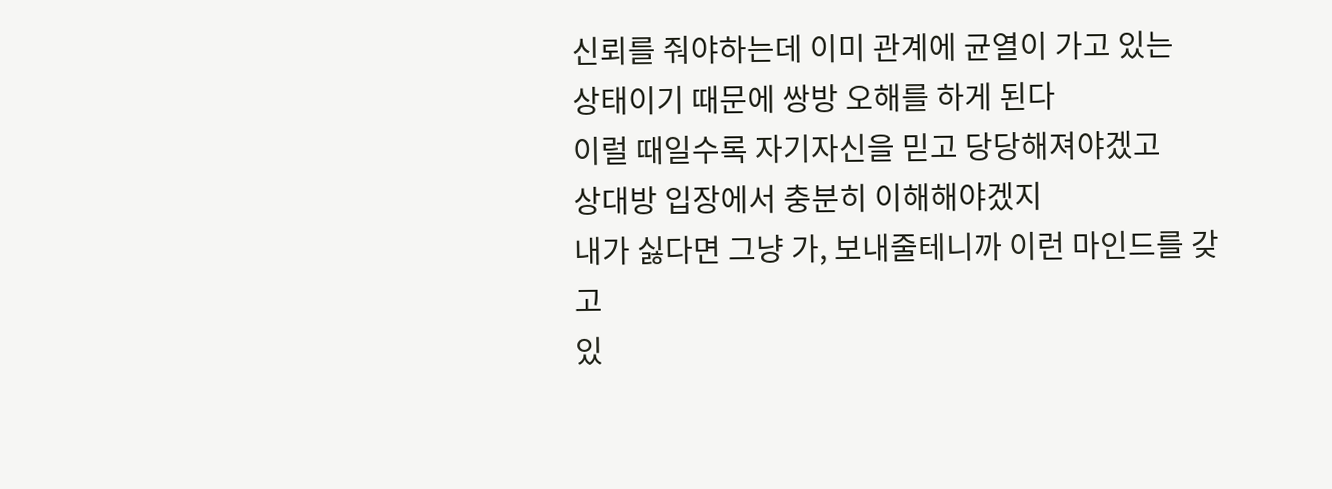신뢰를 줘야하는데 이미 관계에 균열이 가고 있는
상태이기 때문에 쌍방 오해를 하게 된다
이럴 때일수록 자기자신을 믿고 당당해져야겠고
상대방 입장에서 충분히 이해해야겠지
내가 싫다면 그냥 가, 보내줄테니까 이런 마인드를 갖고
있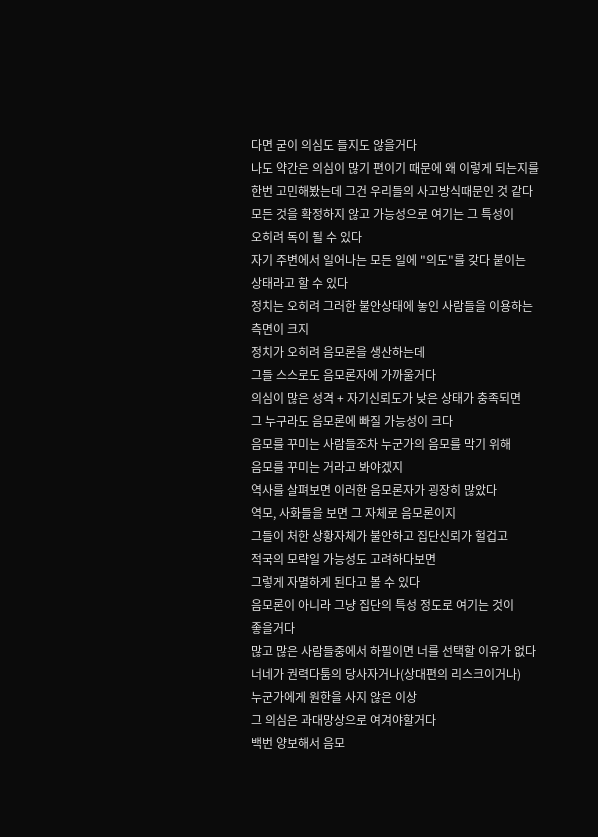다면 굳이 의심도 들지도 않을거다
나도 약간은 의심이 많기 편이기 때문에 왜 이렇게 되는지를
한번 고민해봤는데 그건 우리들의 사고방식때문인 것 같다
모든 것을 확정하지 않고 가능성으로 여기는 그 특성이
오히려 독이 될 수 있다
자기 주변에서 일어나는 모든 일에 "의도"를 갖다 붙이는
상태라고 할 수 있다
정치는 오히려 그러한 불안상태에 놓인 사람들을 이용하는
측면이 크지
정치가 오히려 음모론을 생산하는데
그들 스스로도 음모론자에 가까울거다
의심이 많은 성격 + 자기신뢰도가 낮은 상태가 충족되면
그 누구라도 음모론에 빠질 가능성이 크다
음모를 꾸미는 사람들조차 누군가의 음모를 막기 위해
음모를 꾸미는 거라고 봐야겠지
역사를 살펴보면 이러한 음모론자가 굉장히 많았다
역모, 사화들을 보면 그 자체로 음모론이지
그들이 처한 상황자체가 불안하고 집단신뢰가 헐겁고
적국의 모략일 가능성도 고려하다보면
그렇게 자멸하게 된다고 볼 수 있다
음모론이 아니라 그냥 집단의 특성 정도로 여기는 것이
좋을거다
많고 많은 사람들중에서 하필이면 너를 선택할 이유가 없다
너네가 권력다툼의 당사자거나(상대편의 리스크이거나)
누군가에게 원한을 사지 않은 이상
그 의심은 과대망상으로 여겨야할거다
백번 양보해서 음모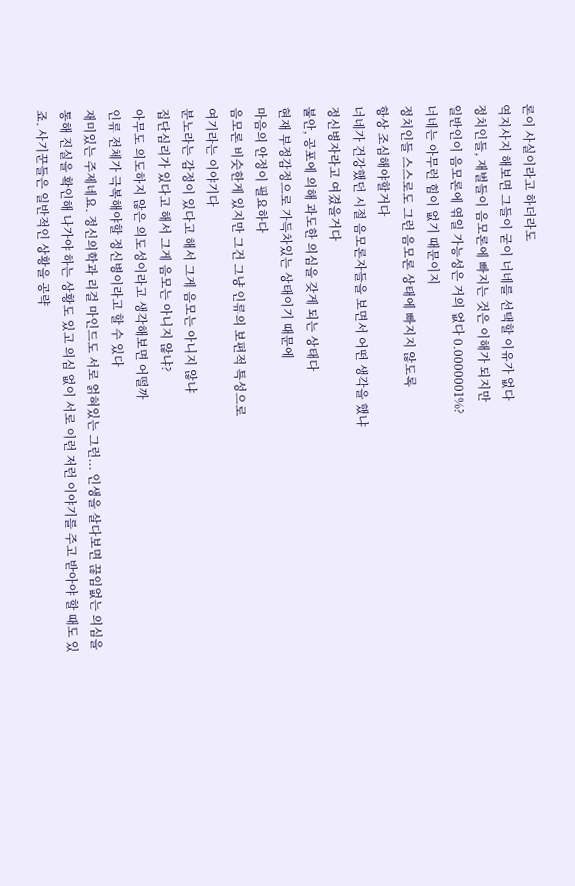론이 사실이라고 하더라도
역지사지 해보면 그들이 굳이 너네를 선택할 이유가 없다
정치인들, 재벌들이 음모론에 빠지는 것은 이해가 되지만
일반인이 음모론에 엮일 가능성은 거의 없다 0.0000001%?
너네는 아무런 힘이 없기 때문이지
정치인들 스스로도 그런 음모론 상태에 빠지지 않도록
항상 조심해야할거다
너네가 건강했던 시절 음모론자들을 보면서 어떤 생각을 했냐
정신병자라고 여겼을거다
불안, 공포에 의해 과도한 의심을 갖게 되는 상태다
현재 부정감정으로 가득차있는 상태이기 때문에
마음의 안정이 필요하다
음모론 비슷한게 있지만 그건 그냥 인류의 보편적 특성으로
여기라는 이야기다
분노라는 감정이 있다고 해서 그게 음모는 아니지 않냐
집단심리가 있다고 해서 그게 음모는 아니지 않냐?
아무도 의도하지 않은 의도성이라고 생각해보면 어떨까
인류 전체가 극복해야할 정신병이라고 할 수 있다
재미있는 주제네요. 정신의학과 리걸 마인드도 서로 얽혀있는 그런... 인생을 살다보면 끊임없는 의심을 통해 진실을 확인해 나가야 하는 상황도 있고 의심 없이 서로 이런 저런 이야기를 주고 받아야 할 때도 있죠. 사기꾼들은 일반적인 상황을 공략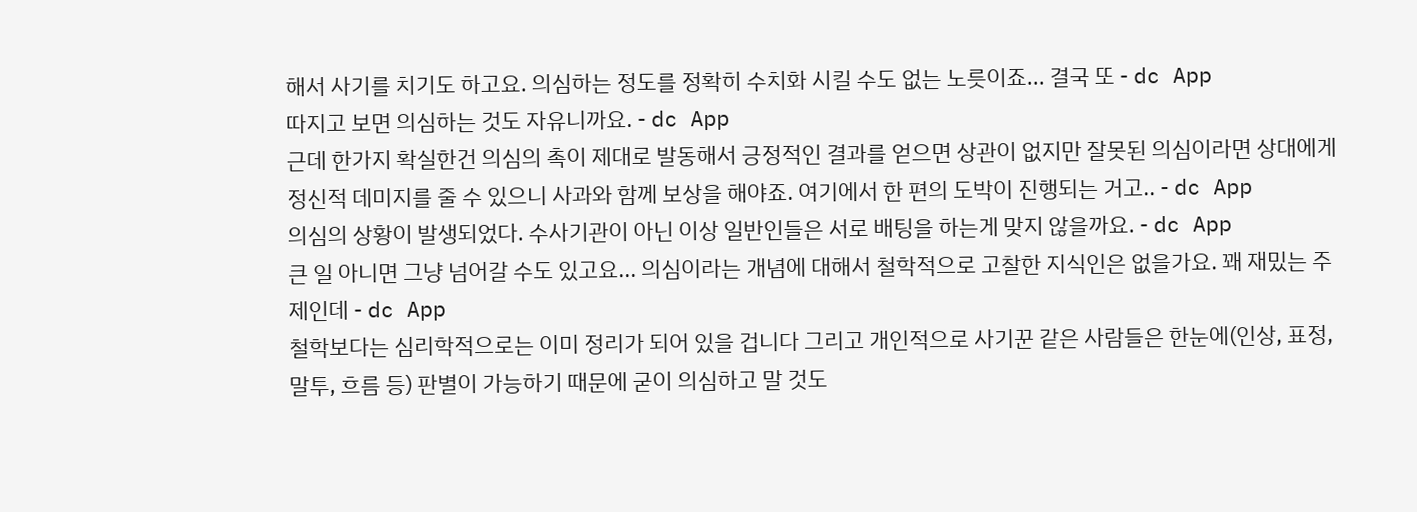해서 사기를 치기도 하고요. 의심하는 정도를 정확히 수치화 시킬 수도 없는 노릇이죠... 결국 또 - dc App
따지고 보면 의심하는 것도 자유니까요. - dc App
근데 한가지 확실한건 의심의 촉이 제대로 발동해서 긍정적인 결과를 얻으면 상관이 없지만 잘못된 의심이라면 상대에게 정신적 데미지를 줄 수 있으니 사과와 함께 보상을 해야죠. 여기에서 한 편의 도박이 진행되는 거고.. - dc App
의심의 상황이 발생되었다. 수사기관이 아닌 이상 일반인들은 서로 배팅을 하는게 맞지 않을까요. - dc App
큰 일 아니면 그냥 넘어갈 수도 있고요... 의심이라는 개념에 대해서 철학적으로 고찰한 지식인은 없을가요. 꽤 재밌는 주제인데 - dc App
철학보다는 심리학적으로는 이미 정리가 되어 있을 겁니다 그리고 개인적으로 사기꾼 같은 사람들은 한눈에(인상, 표정, 말투, 흐름 등) 판별이 가능하기 때문에 굳이 의심하고 말 것도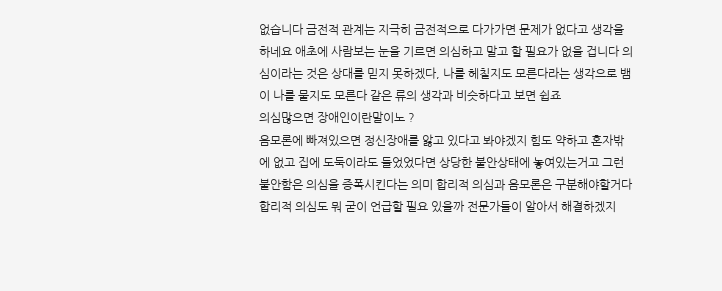없습니다 금전적 관계는 지극히 금전적으로 다가가면 문제가 없다고 생각을 하네요 애초에 사람보는 눈을 기르면 의심하고 말고 할 필요가 없을 겁니다 의심이라는 것은 상대를 믿지 못하겠다, 나를 헤칠지도 모른다라는 생각으로 뱀이 나를 물지도 모른다 같은 류의 생각과 비슷하다고 보면 쉽죠
의심많으면 장애인이란말이노 ?
음모론에 빠져있으면 정신장애를 앓고 있다고 봐야겠지 힘도 약하고 혼자밖에 없고 집에 도둑이라도 들었었다면 상당한 불안상태에 놓여있는거고 그런 불안함은 의심을 증폭시킨다는 의미 합리적 의심과 음모론은 구분해야할거다 합리적 의심도 뭐 굳이 언급할 필요 있을까 전문가들이 알아서 해결하겠지